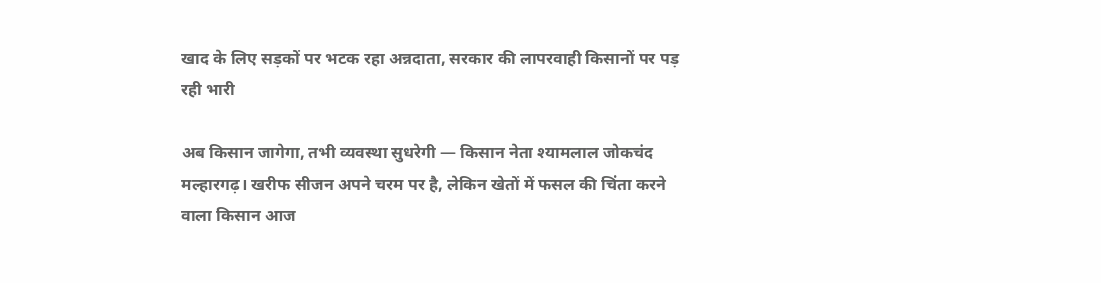खाद के लिए सड़कों पर भटक रहा अन्नदाता, सरकार की लापरवाही किसानों पर पड़ रही भारी

अब किसान जागेगा, तभी व्यवस्था सुधरेगी — किसान नेता श्यामलाल जोकचंद
मल्हारगढ़। खरीफ सीजन अपने चरम पर है, लेकिन खेतों में फसल की चिंता करने वाला किसान आज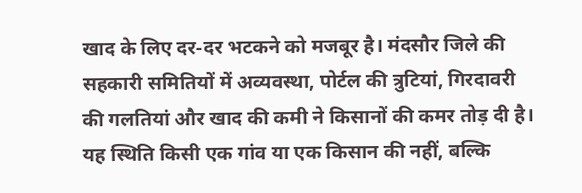खाद के लिए दर-दर भटकने को मजबूर है। मंदसौर जिले की सहकारी समितियों में अव्यवस्था, पोर्टल की त्रुटियां, गिरदावरी की गलतियां और खाद की कमी ने किसानों की कमर तोड़ दी है। यह स्थिति किसी एक गांव या एक किसान की नहीं, बल्कि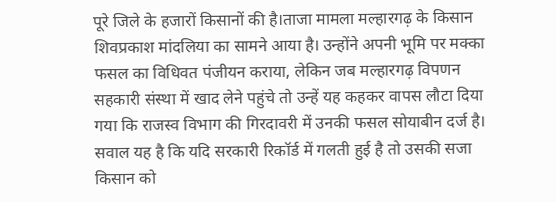पूरे जिले के हजारों किसानों की है।ताजा मामला मल्हारगढ़ के किसान शिवप्रकाश मांदलिया का सामने आया है। उन्होंने अपनी भूमि पर मक्का फसल का विधिवत पंजीयन कराया, लेकिन जब मल्हारगढ़ विपणन सहकारी संस्था में खाद लेने पहुंचे तो उन्हें यह कहकर वापस लौटा दिया गया कि राजस्व विभाग की गिरदावरी में उनकी फसल सोयाबीन दर्ज है। सवाल यह है कि यदि सरकारी रिकॉर्ड में गलती हुई है तो उसकी सजा किसान को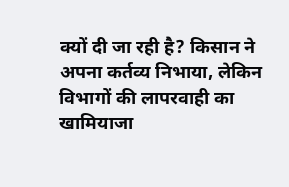क्यों दी जा रही है? किसान ने अपना कर्तव्य निभाया, लेकिन विभागों की लापरवाही का खामियाजा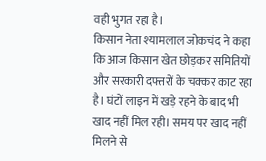वही भुगत रहा है।
किसान नेता श्यामलाल जोकचंद ने कहा कि आज किसान खेत छोड़कर समितियों और सरकारी दफ्तरों के चक्कर काट रहा है। घंटों लाइन में खड़े रहने के बाद भी खाद नहीं मिल रही। समय पर खाद नहीं मिलने से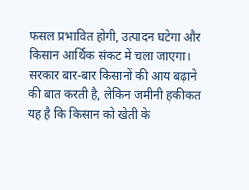फसल प्रभावित होगी, उत्पादन घटेगा और किसान आर्थिक संकट में चला जाएगा। सरकार बार-बार किसानों की आय बढ़ाने की बात करती है, लेकिन जमीनी हकीकत यह है कि किसान को खेती के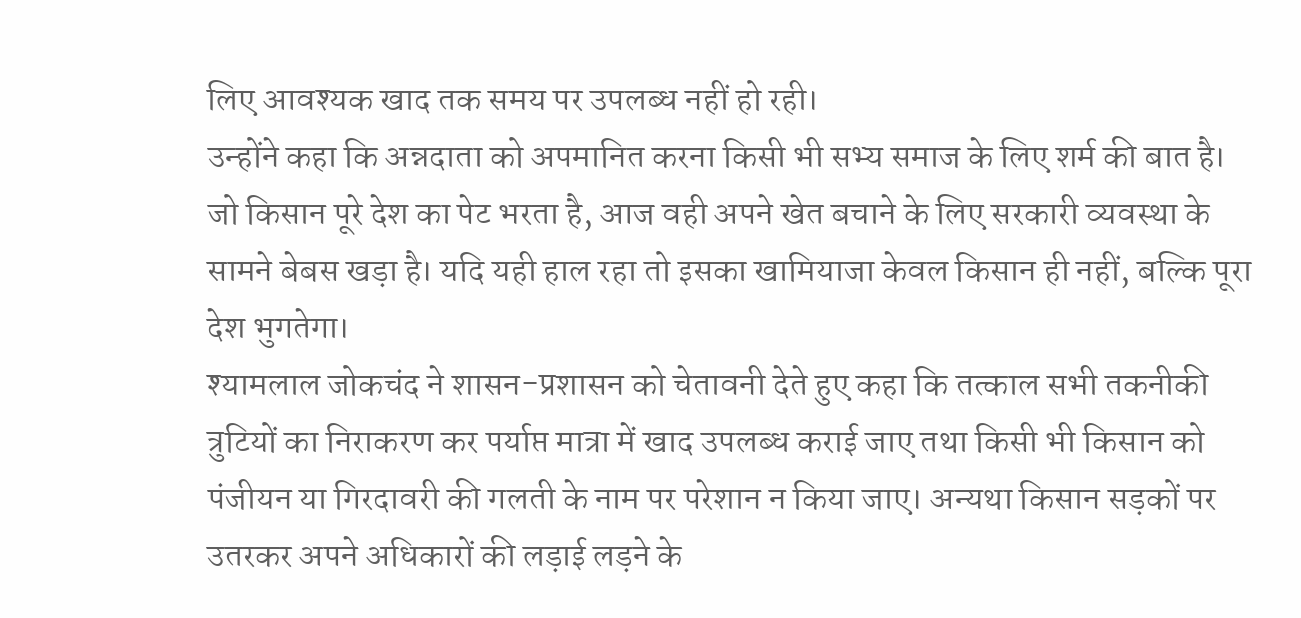लिए आवश्यक खाद तक समय पर उपलब्ध नहीं हो रही।
उन्होंने कहा कि अन्नदाता को अपमानित करना किसी भी सभ्य समाज के लिए शर्म की बात है। जो किसान पूरे देश का पेट भरता है, आज वही अपने खेत बचाने के लिए सरकारी व्यवस्था के सामने बेबस खड़ा है। यदि यही हाल रहा तो इसका खामियाजा केवल किसान ही नहीं, बल्कि पूरा देश भुगतेगा।
श्यामलाल जोकचंद ने शासन-प्रशासन को चेतावनी देते हुए कहा कि तत्काल सभी तकनीकी त्रुटियों का निराकरण कर पर्याप्त मात्रा में खाद उपलब्ध कराई जाए तथा किसी भी किसान को पंजीयन या गिरदावरी की गलती के नाम पर परेशान न किया जाए। अन्यथा किसान सड़कों पर उतरकर अपने अधिकारों की लड़ाई लड़ने के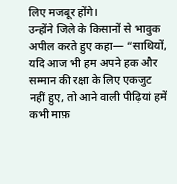लिए मजबूर होंगे।
उन्होंने जिले के किसानों से भावुक अपील करते हुए कहा— “साथियों, यदि आज भी हम अपने हक और सम्मान की रक्षा के लिए एकजुट नहीं हुए, तो आने वाली पीढ़ियां हमें कभी माफ़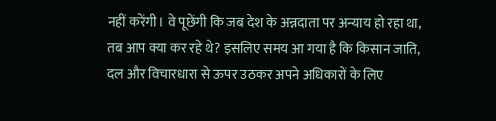नहीं करेंगी। वे पूछेंगी कि जब देश के अन्नदाता पर अन्याय हो रहा था, तब आप क्या कर रहे थे? इसलिए समय आ गया है कि किसान जाति, दल और विचारधारा से ऊपर उठकर अपने अधिकारों के लिए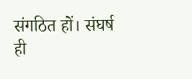संगठित हों। संघर्ष ही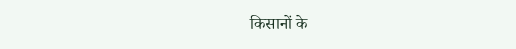किसानों के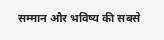सम्मान और भविष्य की सबसे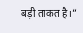बड़ी ताकत है।”